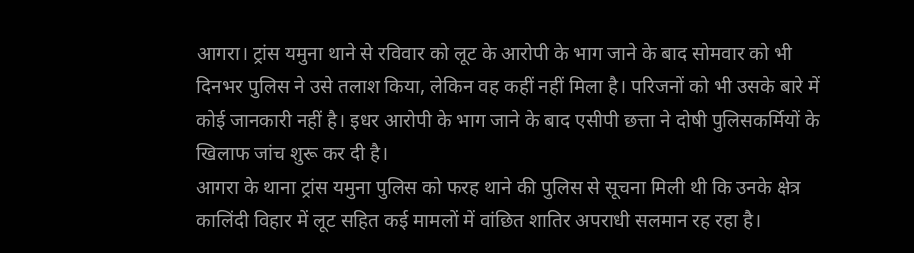आगरा। ट्रांस यमुना थाने से रविवार को लूट के आरोपी के भाग जाने के बाद सोमवार को भी दिनभर पुलिस ने उसे तलाश किया, लेकिन वह कहीं नहीं मिला है। परिजनों को भी उसके बारे में कोई जानकारी नहीं है। इधर आरोपी के भाग जाने के बाद एसीपी छत्ता ने दोषी पुलिसकर्मियों के खिलाफ जांच शुरू कर दी है।
आगरा के थाना ट्रांस यमुना पुलिस को फरह थाने की पुलिस से सूचना मिली थी कि उनके क्षेत्र कालिंदी विहार में लूट सहित कई मामलों में वांछित शातिर अपराधी सलमान रह रहा है।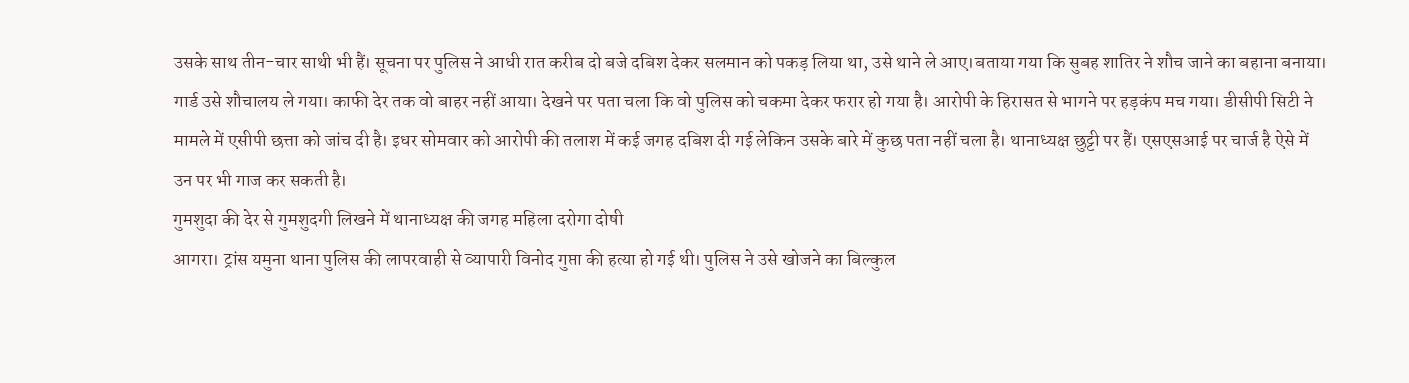उसके साथ तीन-चार साथी भी हैं। सूचना पर पुलिस ने आधी रात करीब दो बजे दबिश देकर सलमान को पकड़ लिया था, उसे थाने ले आए।बताया गया कि सुबह शातिर ने शौच जाने का बहाना बनाया। गार्ड उसे शौचालय ले गया। काफी देर तक वो बाहर नहीं आया। देखने पर पता चला कि वो पुलिस को चकमा देकर फरार हो गया है। आरोपी के हिरासत से भागने पर हड़कंप मच गया। डीसीपी सिटी ने मामले में एसीपी छत्ता को जांच दी है। इधर सोमवार को आरोपी की तलाश में कई जगह दबिश दी गई लेकिन उसके बारे में कुछ पता नहीं चला है। थानाध्यक्ष छुट्टी पर हैं। एसएसआई पर चार्ज है ऐसे में उन पर भी गाज कर सकती है।
गुमशुदा की देर से गुमशुदगी लिखने में थानाध्यक्ष की जगह महिला दरोगा दोषी
आगरा। ट्रांस यमुना थाना पुलिस की लापरवाही से व्यापारी विनोद गुप्ता की हत्या हो गई थी। पुलिस ने उसे खोजने का बिल्कुल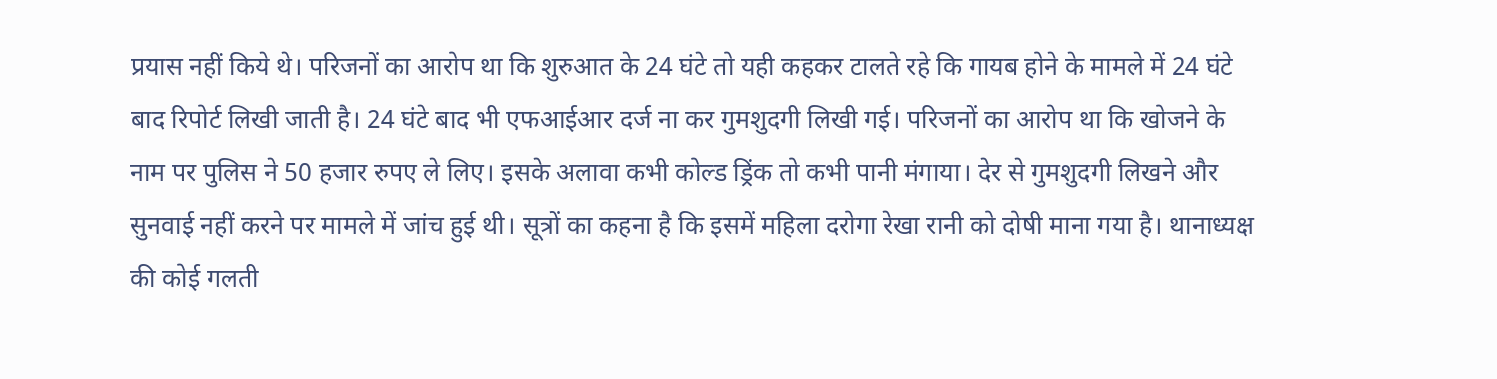प्रयास नहीं किये थे। परिजनों का आरोप था कि शुरुआत के 24 घंटे तो यही कहकर टालते रहे कि गायब होने के मामले में 24 घंटे बाद रिपोर्ट लिखी जाती है। 24 घंटे बाद भी एफआईआर दर्ज ना कर गुमशुदगी लिखी गई। परिजनों का आरोप था कि खोजने के नाम पर पुलिस ने 50 हजार रुपए ले लिए। इसके अलावा कभी कोल्ड ड्रिंक तो कभी पानी मंगाया। देर से गुमशुदगी लिखने और सुनवाई नहीं करने पर मामले में जांच हुई थी। सूत्रों का कहना है कि इसमें महिला दरोगा रेखा रानी को दोषी माना गया है। थानाध्यक्ष की कोई गलती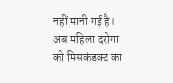नहीं मानी गई है। अब महिला दरोगा को मिसकंडक्ट का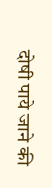दोषी पाये जाने की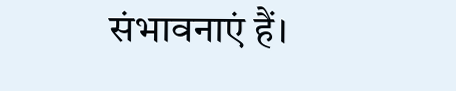संभावनाएं हैं।